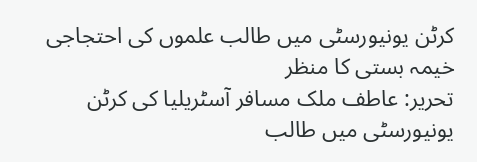کرٹن یونیورسٹی میں طالب علموں کی احتجاجی خیمہ بستی کا منظر
تحریر: عاطف ملک مسافر آسٹریلیا کی کرٹن یونیورسٹی میں طالب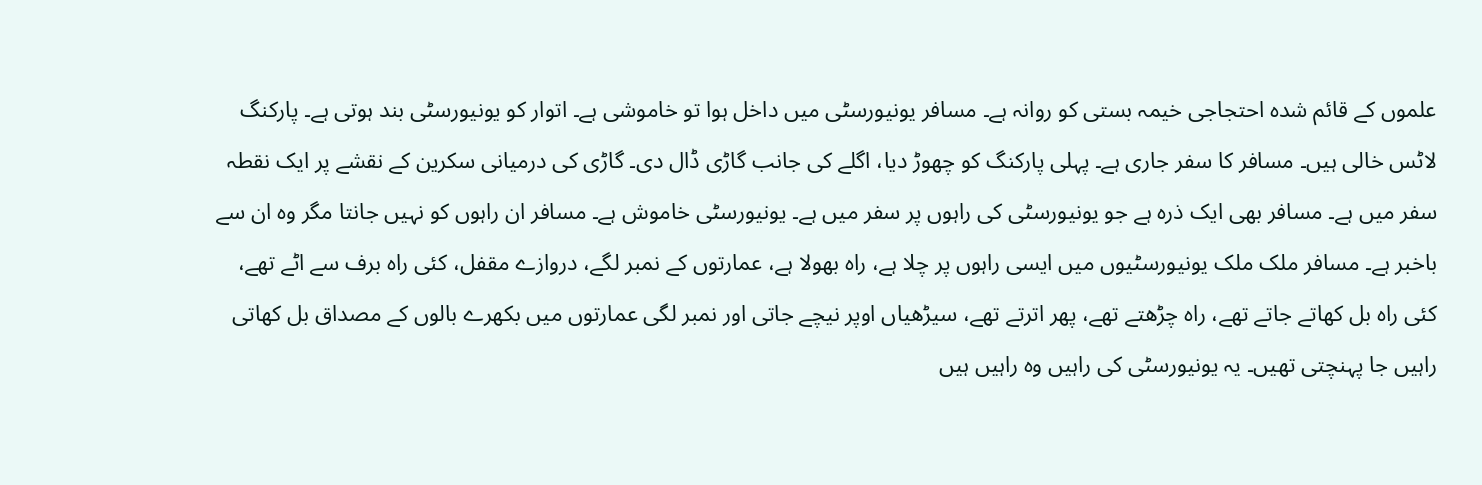علموں کے قائم شدہ احتجاجی خیمہ بستی کو روانہ ہے۔ مسافر یونیورسٹی میں داخل ہوا تو خاموشی ہے۔ اتوار کو یونیورسٹی بند ہوتی ہے۔ پارکنگ لاٹس خالی ہیں۔ مسافر کا سفر جاری ہے۔ پہلی پارکنگ کو چھوڑ دیا، اگلے کی جانب گاڑی ڈال دی۔ گاڑی کی درمیانی سکرین کے نقشے پر ایک نقطہ سفر میں ہے۔ مسافر بھی ایک ذرہ ہے جو یونیورسٹی کی راہوں پر سفر میں ہے۔ یونیورسٹی خاموش ہے۔ مسافر ان راہوں کو نہیں جانتا مگر وہ ان سے باخبر ہے۔ مسافر ملک ملک یونیورسٹیوں میں ایسی راہوں پر چلا ہے، راہ بھولا ہے، عمارتوں کے نمبر لگے، دروازے مقفل، کئی راہ برف سے اٹے تھے، کئی راہ بل کھاتے جاتے تھے، راہ چڑھتے تھے، پھر اترتے تھے، سیڑھیاں اوپر نیچے جاتی اور نمبر لگی عمارتوں میں بکھرے بالوں کے مصداق بل کھاتی راہیں جا پہنچتی تھیں۔ یہ یونیورسٹی کی راہیں وہ راہیں ہیں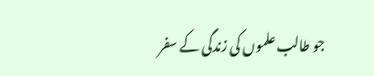جو طالب علموں کی زندگی کے سفر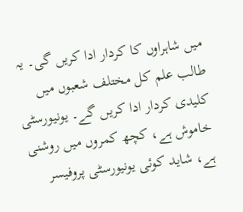میں شاہراوں کا کردار ادا کریں گی۔ یہ طالب علم کل مختلف شعبوں میں کلیدی کردار ادا کریں گے۔ یونیورسٹی خاموش ہے، کچھ کمروں میں روشنی ہے، شاید کوئی یونیورسٹی پروفیسر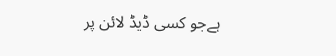ہےجو کسی ڈیڈ لائن پر